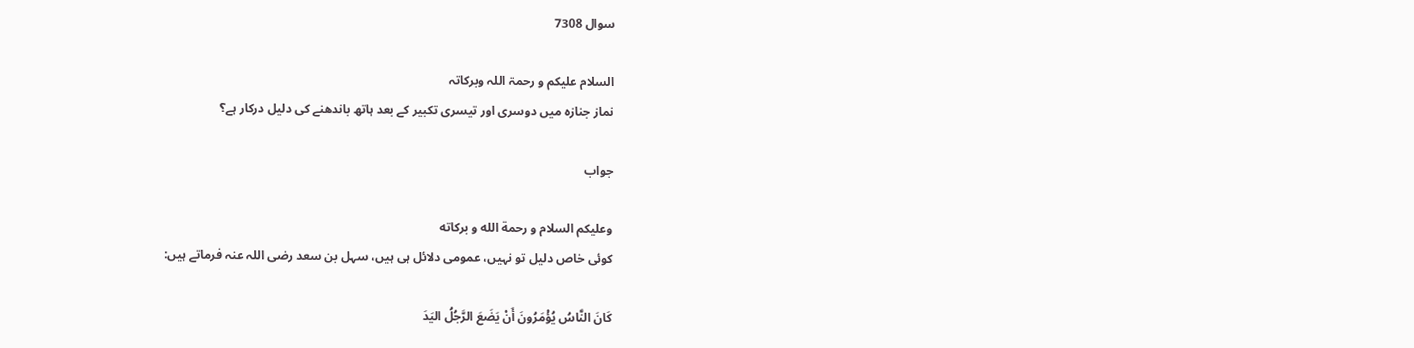سوال 7308

السلام علیکم و رحمۃ اللہ وبرکاتہ
نماز جنازہ میں دوسری اور تیسری تکبیر کے بعد ہاتھ باندھنے کی دلیل درکار ہے؟

جواب

وعلیکم السلام و رحمة الله و برکاته
کوئی خاص دلیل تو نہیں، عمومی دلائل ہی ہیں، سہل بن سعد رضی اللہ عنہ فرماتے ہیں:

كَانَ النَّاسُ يُؤْمَرُونَ أَنْ يَضَعَ الرَّجُلُ اليَدَ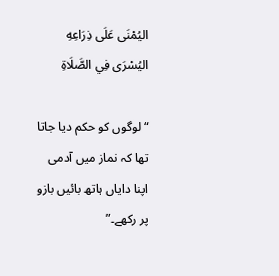اليُمْنَى عَلَى ذِرَاعِهِ اليُسْرَى فِي الصَّلَاةِ

“لوگوں کو حکم دیا جاتا تھا کہ نماز میں آدمی اپنا دایاں ہاتھ بائیں بازو پر رکھے۔”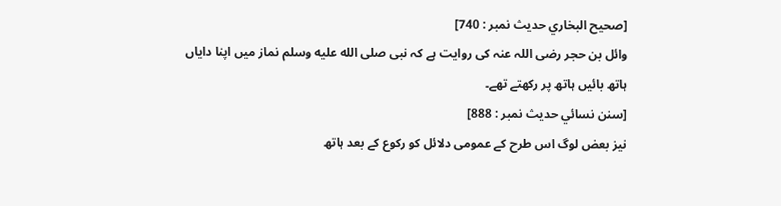[صحیح البخاري حدیث نمبر : 740]
وائل بن حجر رضی اللہ عنہ کی روایت ہے کہ نبی صلى الله عليه وسلم نماز میں اپنا دایاں ہاتھ بائیں ہاتھ پر رکھتے تھے۔
[سنن نسائي حدیث نمبر : 888]
نیز بعض لوگ اس طرح کے عمومی دلائل کو رکوع کے بعد ہاتھ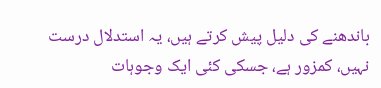باندھنے کی دلیل پیش کرتے ہیں، یہ استدلال درست نہیں، کمزور ہے، جسکی کئی ایک وجوہات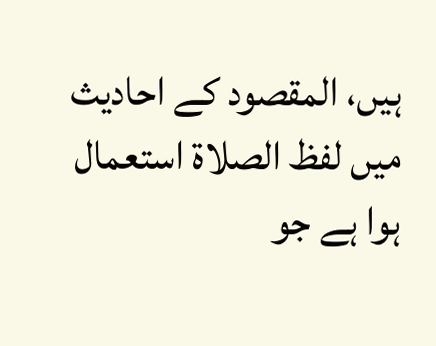ہیں، المقصود کے احادیث میں لفظ الصلاۃ استعمال ہوا ہے جو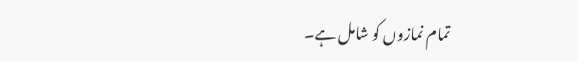تمام نمازوں کو شامل ہے۔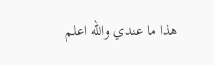ھذا ما عندي والله اعلم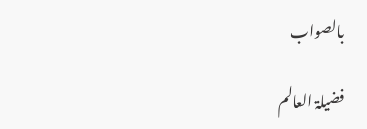بالصواب

فضیلۃ العالم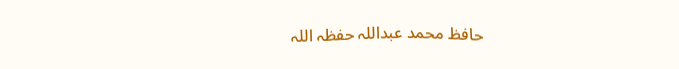حافظ محمد عبداللہ حفظہ اللہ